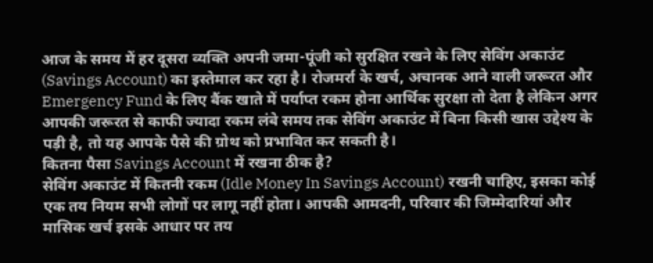आज के समय में हर दूसरा व्यक्ति अपनी जमा-पूंजी को सुरक्षित रखने के लिए सेविंग अकाउंट (Savings Account) का इस्तेमाल कर रहा है। रोजमर्रा के खर्च, अचानक आने वाली जरूरत और Emergency Fund के लिए बैंक खाते में पर्याप्त रकम होना आर्थिक सुरक्षा तो देता है लेकिन अगर आपकी जरूरत से काफी ज्यादा रकम लंबे समय तक सेविंग अकाउंट में बिना किसी खास उद्देश्य के पड़ी है, तो यह आपके पैसे की ग्रोथ को प्रभावित कर सकती है।
कितना पैसा Savings Account में रखना ठीक है?
सेविंग अकाउंट में कितनी रकम (Idle Money In Savings Account) रखनी चाहिए, इसका कोई एक तय नियम सभी लोगों पर लागू नहीं होता। आपकी आमदनी, परिवार की जिम्मेदारियां और मासिक खर्च इसके आधार पर तय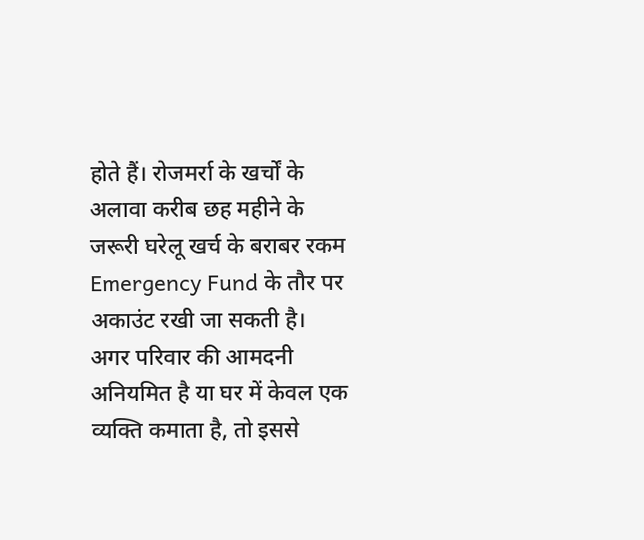होते हैं। रोजमर्रा के खर्चों के अलावा करीब छह महीने के जरूरी घरेलू खर्च के बराबर रकम Emergency Fund के तौर पर अकाउंट रखी जा सकती है। अगर परिवार की आमदनी अनियमित है या घर में केवल एक व्यक्ति कमाता है, तो इससे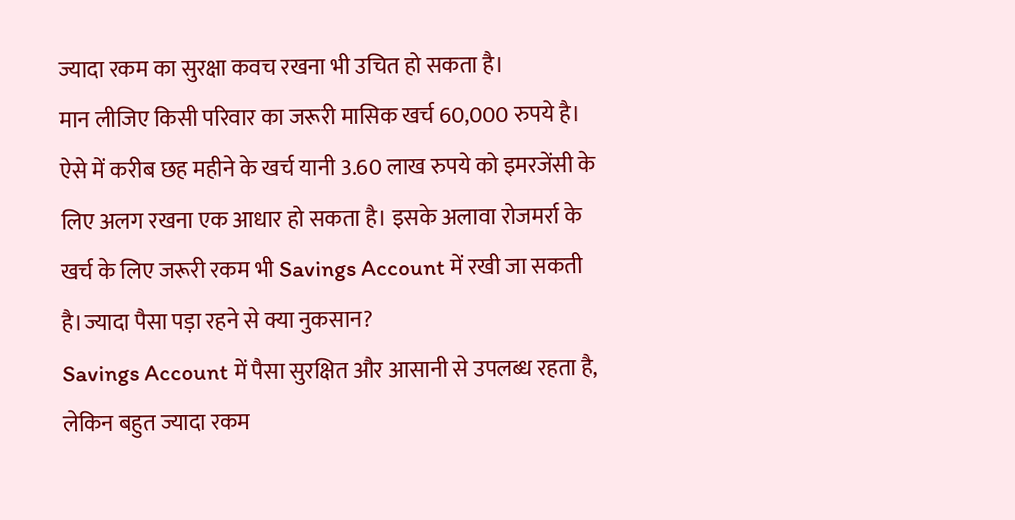ज्यादा रकम का सुरक्षा कवच रखना भी उचित हो सकता है।
मान लीजिए किसी परिवार का जरूरी मासिक खर्च 60,000 रुपये है। ऐसे में करीब छह महीने के खर्च यानी 3.60 लाख रुपये को इमरजेंसी के लिए अलग रखना एक आधार हो सकता है। इसके अलावा रोजमर्रा के खर्च के लिए जरूरी रकम भी Savings Account में रखी जा सकती है।ज्यादा पैसा पड़ा रहने से क्या नुकसान?
Savings Account में पैसा सुरक्षित और आसानी से उपलब्ध रहता है, लेकिन बहुत ज्यादा रकम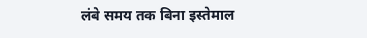लंबे समय तक बिना इस्तेमाल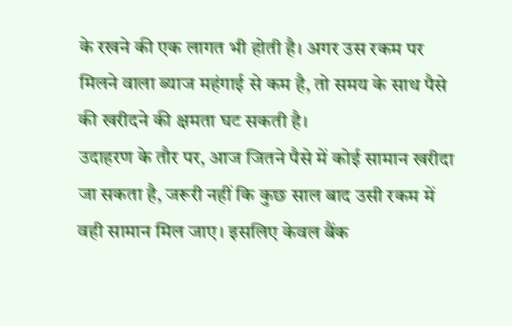के रखने की एक लागत भी होती है। अगर उस रकम पर मिलने वाला ब्याज महंगाई से कम है, तो समय के साथ पैसे की खरीदने की क्षमता घट सकती है।
उदाहरण के तौर पर, आज जितने पैसे में कोई सामान खरीदा जा सकता है, जरूरी नहीं कि कुछ साल बाद उसी रकम में वही सामान मिल जाए। इसलिए केवल बैंक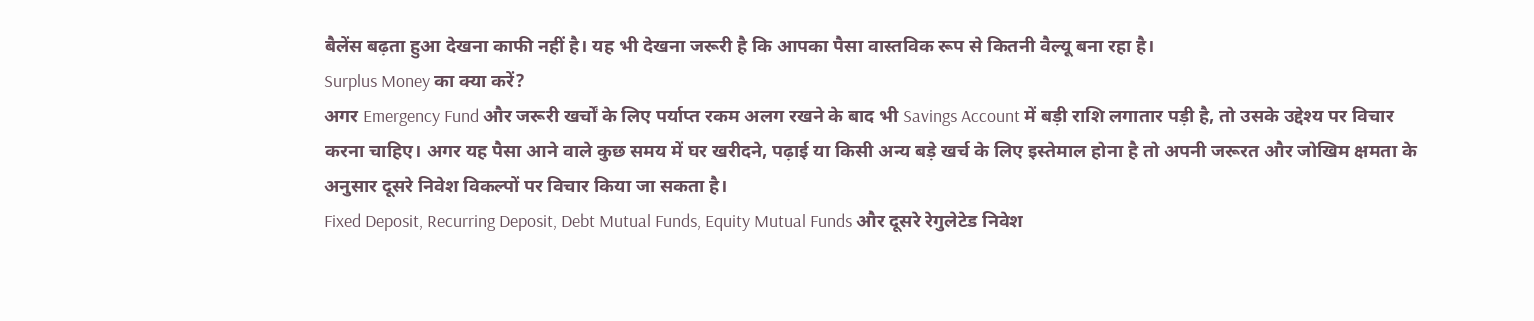बैलेंस बढ़ता हुआ देखना काफी नहीं है। यह भी देखना जरूरी है कि आपका पैसा वास्तविक रूप से कितनी वैल्यू बना रहा है।
Surplus Money का क्या करें?
अगर Emergency Fund और जरूरी खर्चों के लिए पर्याप्त रकम अलग रखने के बाद भी Savings Account में बड़ी राशि लगातार पड़ी है, तो उसके उद्देश्य पर विचार करना चाहिए। अगर यह पैसा आने वाले कुछ समय में घर खरीदने, पढ़ाई या किसी अन्य बड़े खर्च के लिए इस्तेमाल होना है तो अपनी जरूरत और जोखिम क्षमता के अनुसार दूसरे निवेश विकल्पों पर विचार किया जा सकता है।
Fixed Deposit, Recurring Deposit, Debt Mutual Funds, Equity Mutual Funds और दूसरे रेगुलेटेड निवेश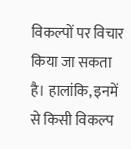विकल्पों पर विचार किया जा सकता है। हालांकि, इनमें से किसी विकल्प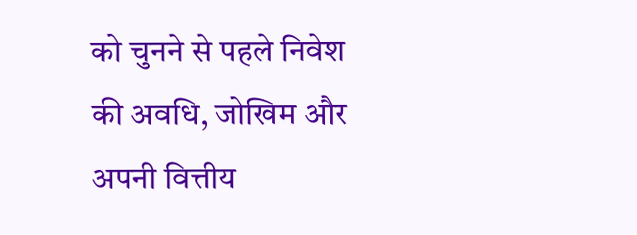को चुनने से पहले निवेश की अवधि, जोखिम और अपनी वित्तीय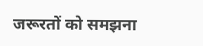जरूरतों को समझना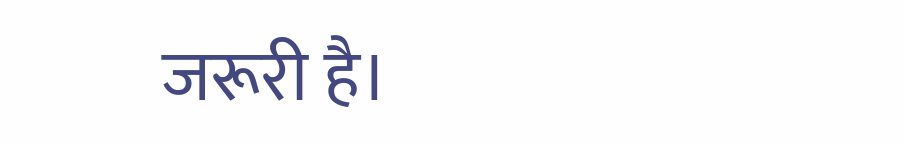जरूरी है।